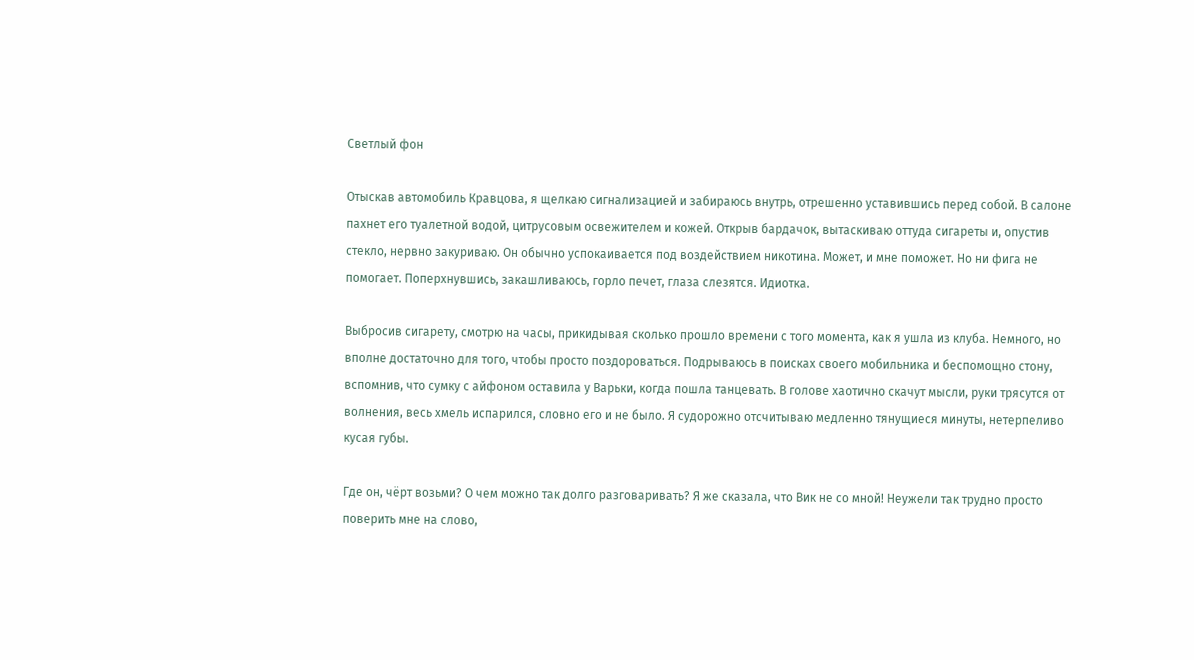Светлый фон

Отыскав автомобиль Кравцова, я щелкаю сигнализацией и забираюсь внутрь, отрешенно уставившись перед собой. В салоне пахнет его туалетной водой, цитрусовым освежителем и кожей. Открыв бардачок, вытаскиваю оттуда сигареты и, опустив стекло, нервно закуриваю. Он обычно успокаивается под воздействием никотина. Может, и мне поможет. Но ни фига не помогает. Поперхнувшись, закашливаюсь, горло печет, глаза слезятся. Идиотка.

Выбросив сигарету, смотрю на часы, прикидывая сколько прошло времени с того момента, как я ушла из клуба. Немного, но вполне достаточно для того, чтобы просто поздороваться. Подрываюсь в поисках своего мобильника и беспомощно стону, вспомнив, что сумку с айфоном оставила у Варьки, когда пошла танцевать. В голове хаотично скачут мысли, руки трясутся от волнения, весь хмель испарился, словно его и не было. Я судорожно отсчитываю медленно тянущиеся минуты, нетерпеливо кусая губы.

Где он, чёрт возьми? О чем можно так долго разговаривать? Я же сказала, что Вик не со мной! Неужели так трудно просто поверить мне на слово,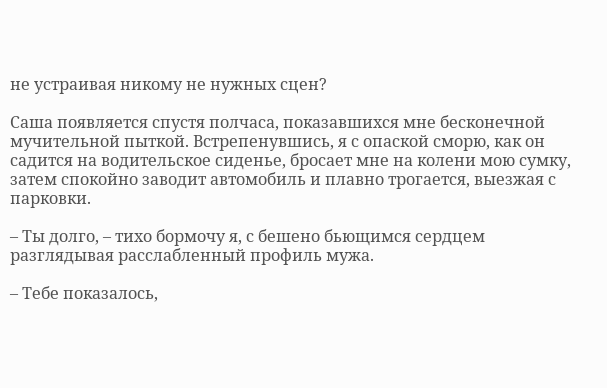не устраивая никому не нужных сцен?

Саша появляется спустя полчаса, показавшихся мне бесконечной мучительной пыткой. Встрепенувшись, я с опаской сморю, как он садится на водительское сиденье, бросает мне на колени мою сумку, затем спокойно заводит автомобиль и плавно трогается, выезжая с парковки.

– Ты долго, – тихо бормочу я, с бешено бьющимся сердцем разглядывая расслабленный профиль мужа.

– Тебе показалось,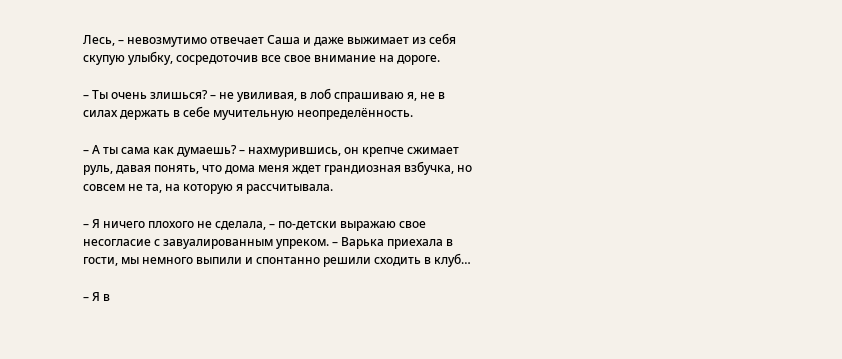Лесь, – невозмутимо отвечает Саша и даже выжимает из себя скупую улыбку, сосредоточив все свое внимание на дороге.

– Ты очень злишься? – не увиливая, в лоб спрашиваю я, не в силах держать в себе мучительную неопределённость.

– А ты сама как думаешь? – нахмурившись, он крепче сжимает руль, давая понять, что дома меня ждет грандиозная взбучка, но совсем не та, на которую я рассчитывала.

– Я ничего плохого не сделала, – по-детски выражаю свое несогласие с завуалированным упреком. – Варька приехала в гости, мы немного выпили и спонтанно решили сходить в клуб…

– Я в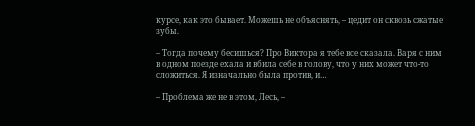курсе, как это бывает. Можешь не объяснять, – цедит он сквозь сжатые зубы.

– Тогда почему бесишься? Про Виктора я тебе все сказала. Варя с ним в одном поезде ехала и вбила себе в голову, что у них может что-то сложиться. Я изначально была против, и…

– Проблема же не в этом, Лесь, –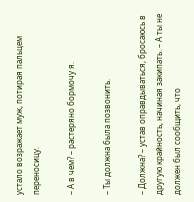устало возражает муж, потирая пальцем переносицу.

– А в чем? – растеряно бормочу я.

– Ты должна была позвонить.

– Должна? – устав оправдываться, бросаюсь в другую крайность, начиная закипать. – А ты не должен был сообщить, что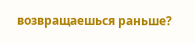возвращаешься раньше?